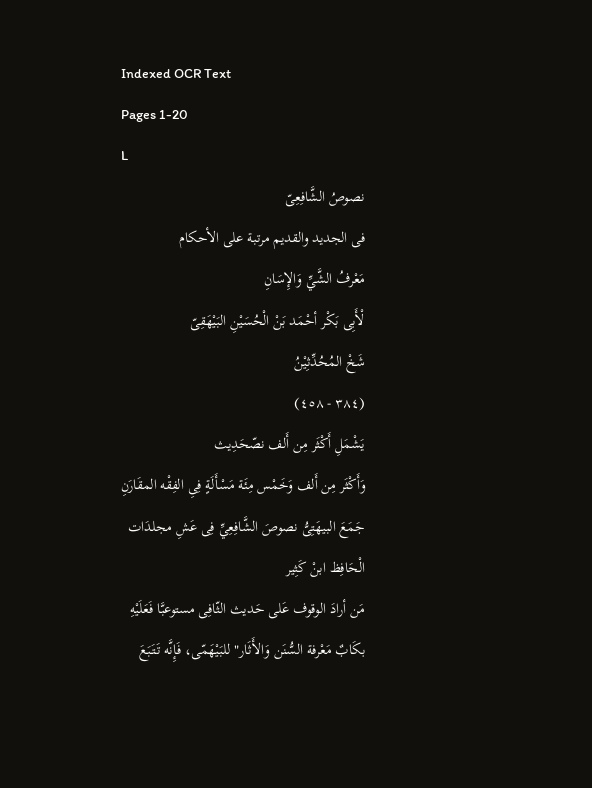Indexed OCR Text
Pages 1-20
L
نصوصُ الشَّافِعِىّ
فى الجديد والقديم مرتبة على الأحكام
مَعْرفُ الشَّيِّ وَالإِسَانِ
لْأَبِى بَكْر أحْمَد بَنْ الْحُسَيْنِ البَيْهَقِىّ
شَخْ المُحُدِّثِيْنُ
(٣٨٤ - ٤٥٨)
يَشْمَلِ أَكْثَر مِن أَلف نصّحَدِيث
وَأَكْثَر مِن أَلف وَخَمْس مِئَة مَسْأَلَةٍ فِىِ الفِقْه المقَارَنِ
جَمَعَ البيهَتِىُّ نصوصَ الشَّافِعِيِّ فِى عَشِ مجلدَات
الْحَافِظ ابنْ كَثِير
مَن أرادَ الوقوف عَلى حَديث الثّافِى مستوعبَّا فَعَلَيْهِ
بكَابٌ مَعْرفة السُّنَن وَالأَثَار" للبَيْهَمّى، فَإِنَّه تَتَبَعَ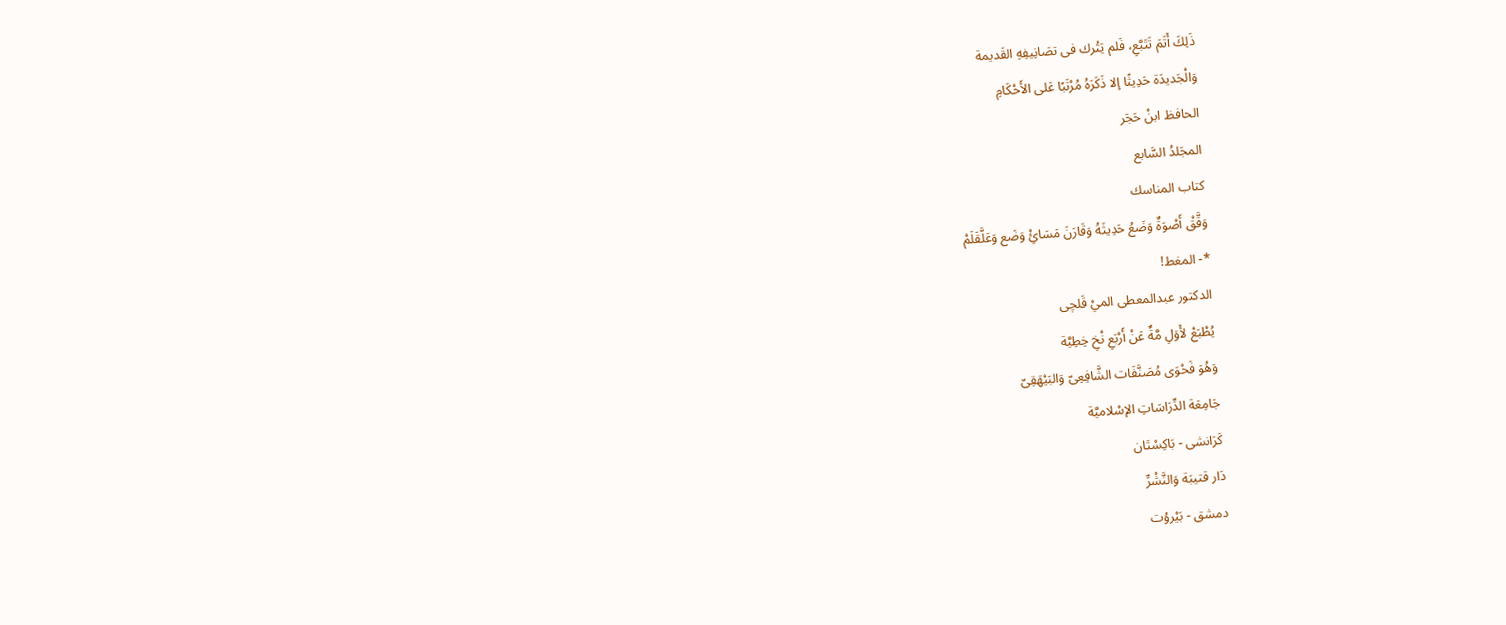ذَلِكَ أَتَمَ تَتَبَّعِ، فَلم يَتُرك فى تصَانِيفِهِ القَديمة
وَالْجَديدَة حَدِيثًا إلا ذَكَرَهُ مُرْتَبًا عَلى الأَحْكَامِ
الحافظ ابنْ حَجَر
المجَلدُ السَّابع
كتاب المناسك
وَقَّقْ أَصْوَةٌ وَضَعُ حَدِيثَهُ وَقَارَنَ مَسَائِْ وَضَع وَعَلَّقَلَمْ
*- المغط!
الدكتور عبدالمعطى الميْ قَلچى
يُطْبَعْ لأَوَلِ مَّةٌ عَنْ أَرْبَعِ نْخِ خِطِيَّة
وَهُوَ فَحْوَى مُصَنَّفَات الشَّافِعِىّ وَالبَيْهَقِىّ
جَامِعَة الدِّرَاسَاتِ الإسْلاميَّة
كَرَانشى - بَاكِسْتَان
دَار قتيبَة وَالنَّشْرِّ
دمشق - بَيْروُت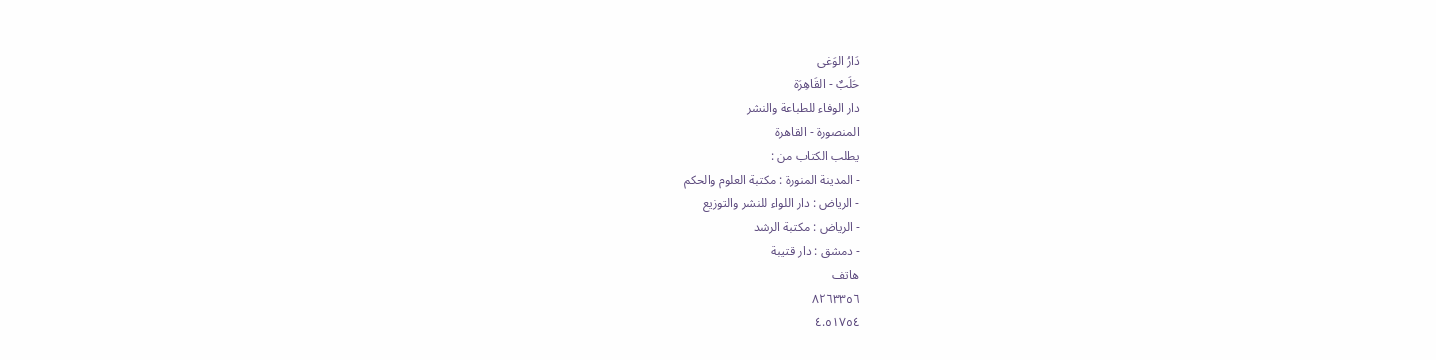دَارُ الوَغى
حَلَبٌ - القَاهِرَة
دار الوفاء للطباعة والنشر
المنصورة - القاهرة
يطلب الكتاب من :
- المدينة المنورة : مكتبة العلوم والحكم
- الرياض : دار اللواء للنشر والتوزيع
- الرياض : مكتبة الرشد
- دمشق : دار قتيبة
هاتف
٨٢٦٣٣٥٦
٤.٥١٧٥٤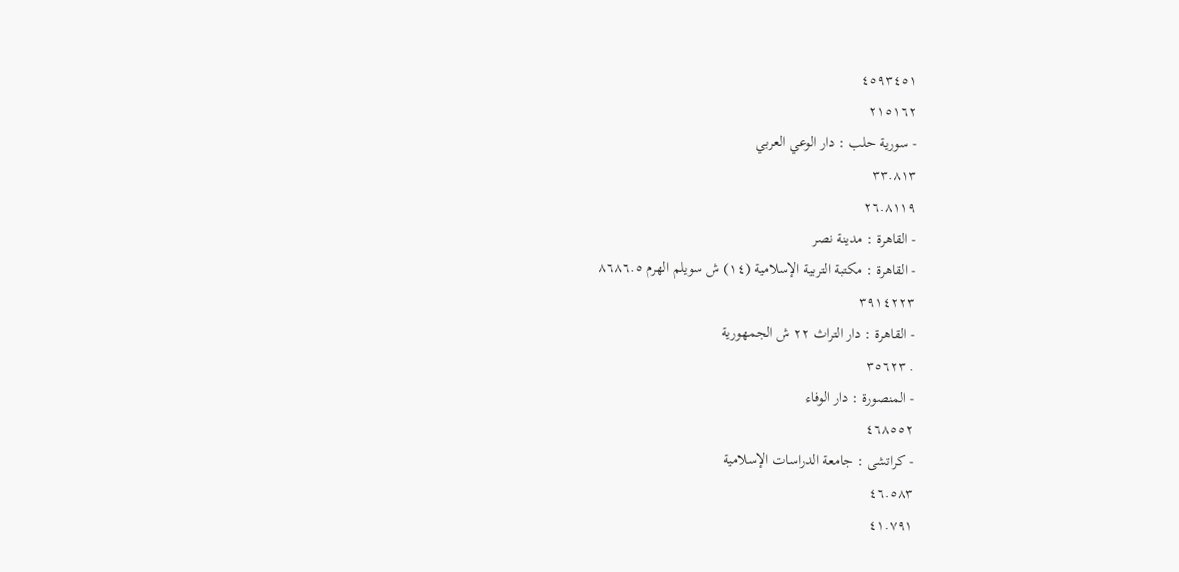٤٥٩٣٤٥١
٢١٥١٦٢
- سورية حلب : دار الوعي العربي
٣٣.٨١٣
٢٦.٨١١٩
- القاهرة : مدينة نصر
- القاهرة : مكتبة التربية الإسلامية (١٤) ش سويلم الهرم ٨٦٨٦.٥
٣٩١٤٢٢٣
- القاهرة : دار التراث ٢٢ ش الجمهورية
. ٣٥٦٢٣
- المنصورة : دار الوفاء
٤٦٨٥٥٢
- كراتشى : جامعة الدراسات الإسلامية
٤٦.٥٨٣
٤١.٧٩١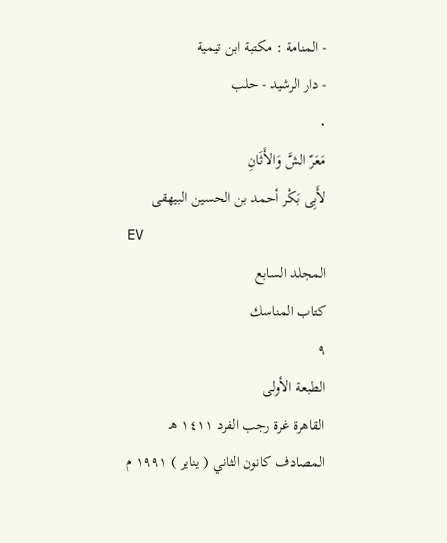- المنامة : مكتبة ابن تيمية
- دار الرشيد - حلب
٠
مَعَرّ الشَّ وَالأَثَانِ
لأَبِى بَكْر أحمد بن الحسين البيهقى
EV
المجلد السابع
كتاب المناسك
٩
الطبعة الأولى
القاهرة غرة رجب الفرد ١٤١١ هـ
المصادف كانون الثاني ( يناير ) ١٩٩١ م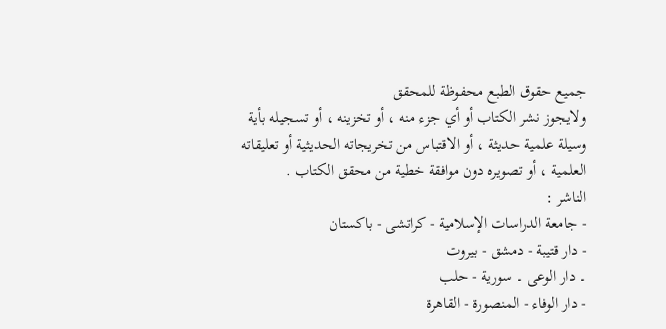جميع حقوق الطبع محفوظة للمحقق
ولايجوز نشر الكتاب أو أي جزء منه ، أو تخزينه ، أو تسجيله بأية
وسيلة علمية حديثة ، أو الاقتباس من تخريجاته الحديثية أو تعليقاته
العلمية ، أو تصويره دون موافقة خطية من محقق الكتاب .
الناشر :
- جامعة الدراسات الإسلامية - كراتشى - باكستان
- دار قتيبة - دمشق - بيروت
۔ دار الوعی ۔ سورية - حلب
- دار الوفاء - المنصورة - القاهرة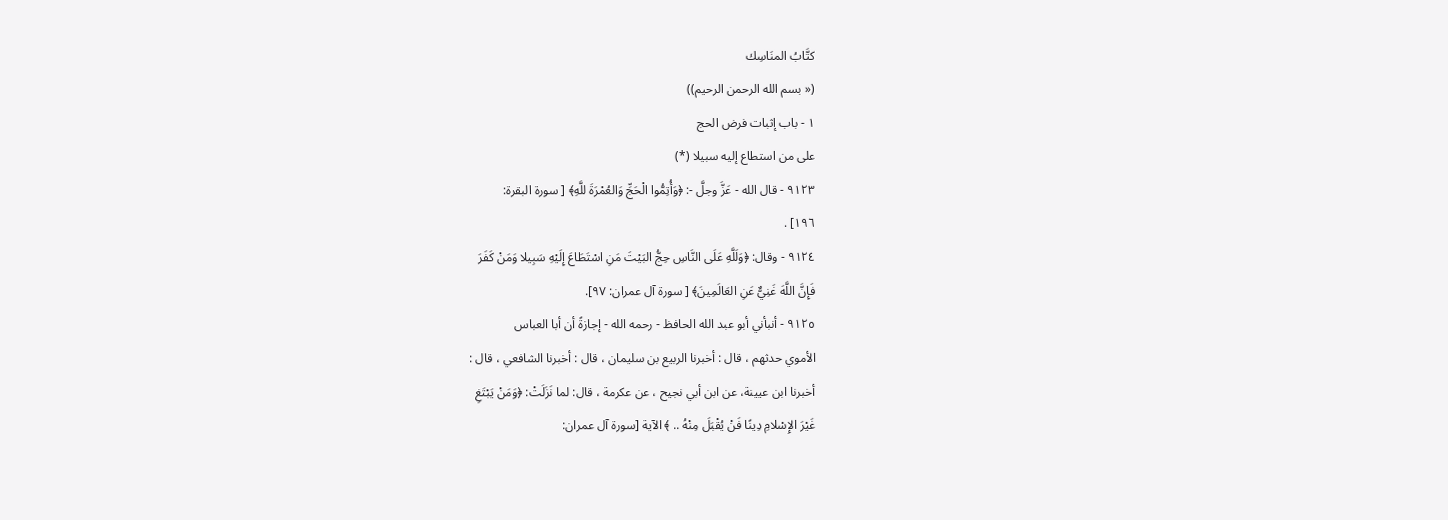كتَّابُ المنَاسِك
(« بسم الله الرحمن الرحيم))
١ - باب إثبات فرض الحج
على من استطاع إليه سبيلا (*)
٩١٢٣ - قال الله - عَزَّ وجلَّ -: ﴿وَأُتِمُّوا الْحَجِّ وَالعُمْرَةَ للَّهِ﴾ [ سورة البقرة:
١٩٦] .
٩١٢٤ - وقال: ﴿وَلَلَّهِ عَلَى النَّاسِ حِجُّ البَيْتَ مَنِ اسْتَطَاعَ إِلَيْهِ سَبِيلا وَمَنْ كَفَرَ
فَإِنَّ اللَّهَ غَنِيٌّ عَنِ العَالَمِينَ﴾ [ سورة آل عمران: ٩٧].
٩١٢٥ - أنبأني أبو عبد الله الحافظ - رحمه الله - إجازةً أن أبا العباس
الأموي حدثهم ، قال : أخبرنا الربيع بن سليمان ، قال : أخبرنا الشافعي ، قال :
أخبرنا ابن عيينة، عن ابن أبي نجيح ، عن عكرمة ، قال: لما نَزَلَتْ: ﴿وَمَنْ يَبْتَغِ
غَيْرَ الإِسْلامِ دِينًا فَنْ يُقْبَلَ مِنْهُ .. ﴾ الآية [سورة آل عمران: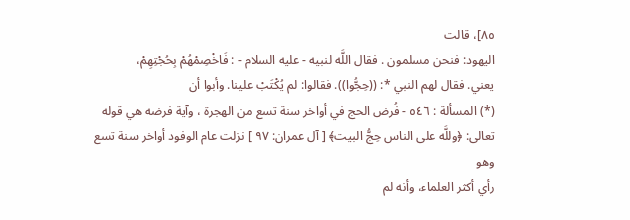٨٥]، قالت
اليهود: فنحن مسلمون . فقال اللَّه لنبيه - عليه السلام - : فَاخْصِمْهُمْ بِحُجْتِهِمْ،
يعني. فقال لهم النبي *: ((حِجُّوا)). فقالوا: لم يُكْتَبْ علينا. وأبوا أن
(*) المسألة : ٥٤٦ - فُرض الحج في أواخر سنة تسع من الهجرة ، وآية فرضه هي قوله
تعالى: ﴿وللَّه على الناس حِجُّ البيت﴾ [ آل عمران: ٩٧ ] نزلت عام الوفود أواخر سنة تسع وهو
رأي أكثر العلماء، وأنه لم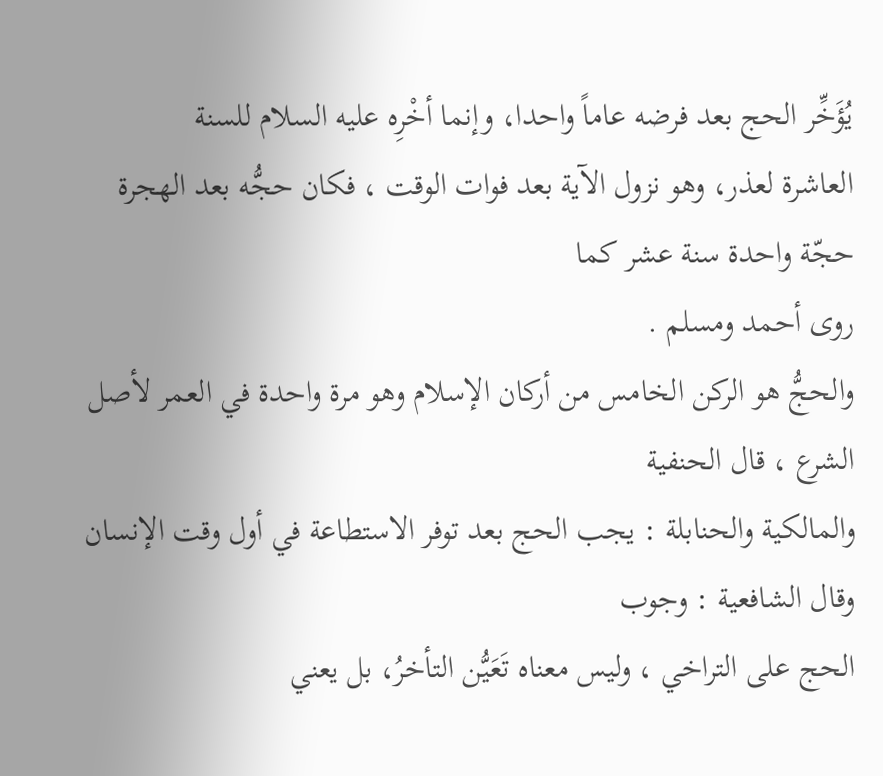يُؤَخِّر الحج بعد فرضه عاماً واحدا، وإنما أخْرِه عليه السلام للسنة
العاشرة لعذر، وهو نزول الآية بعد فوات الوقت ، فكان حجُّه بعد الهجرة حجّة واحدة سنة عشر كما
روى أحمد ومسلم .
والحجُّ هو الركن الخامس من أركان الإسلام وهو مرة واحدة في العمر لأصل الشرع ، قال الحنفية
والمالكية والحنابلة : يجب الحج بعد توفر الاستطاعة في أول وقت الإنسان وقال الشافعية : وجوب
الحج على التراخي ، وليس معناه تَعَيُّن التأخرُ، بل يعني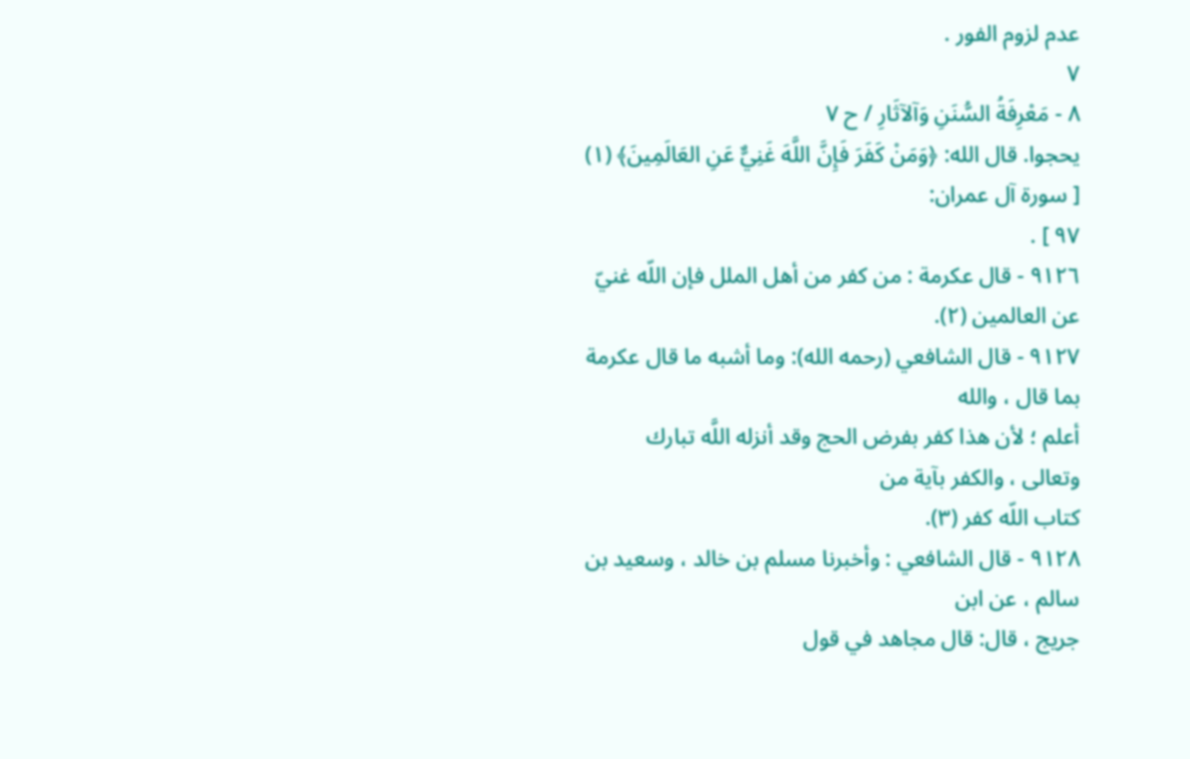عدم لزوم الفور .
٧
٨ - مَعْرِفَةُ السُّنَنِ وَآلآثَارِ / ح ٧
يحجوا. قال الله: ﴿وَمَنْ كَفَرَ فَإِنَّ اللَّهَ غَنِيٌّ عَنِ العَالَمِينَ﴾ (١) [ سورة آل عمران:
٩٧ ] .
٩١٢٦ - قال عكرمة : من كفر من أهل الملل فإن اللّه غنيّ عن العالمين (٢).
٩١٢٧ - قال الشافعي (رحمه الله): وما أشبه ما قال عكرمة بما قال ، والله
أعلم ؛ لأن هذا كفر بفرض الحج وقد أنزله اللَّه تبارك وتعالى ، والكفر بآية من
كتاب اللّه كفر (٣).
٩١٢٨ - قال الشافعي : وأخبرنا مسلم بن خالد ، وسعيد بن سالم ، عن ابن
جريج ، قال: قال مجاهد في قول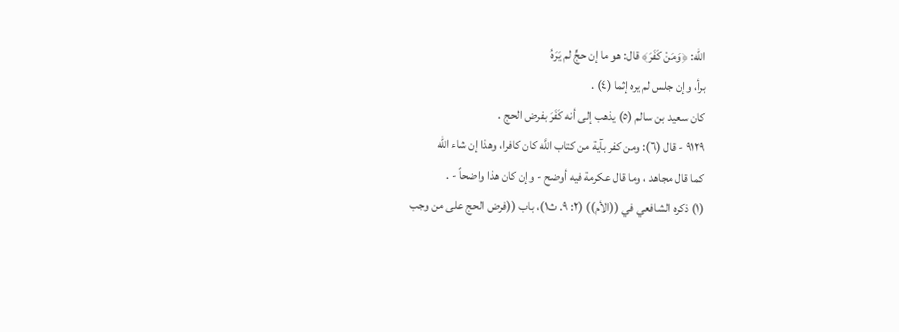الله: ﴿وَمَنْ كَفَرَ﴾ قال: هو ما إن حجٍّ لم يَرَهُ
برأ، وإن جلس لم يره إثما (٤) .
كان سعيد بن سالم (٥) يذهب إلى أنه كَفَرَ بفرض الحج .
٩١٢٩ - قال (٦): ومن كفر بآية من كتاب اللَّه كان كافرا، وهذا إن شاء الله
كما قال مجاهد ، وما قال عكرمة فيه أوضح - وإن كان هذا واضحاً - .
(١) ذكره الشافعي في ((الأم)) (٢: ٩. ث١)، باب ((فرض الحج على من وجب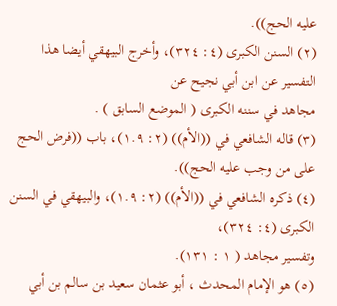عليه الحج)).
(٢) السنن الكبرى (٤: ٣٢٤)، وأخرج البيهقي أيضا هذا التفسير عن ابن أبي نجيح عن
مجاهد في سننه الكبرى ( الموضع السابق ) .
(٣) قاله الشافعي في ((الأم)) (٢: ١.٩)، باب ((فرض الحج على من وجب عليه الحج)).
(٤) ذكره الشافعي في ((الأم)) (٢: ١.٩)، والبيهقي في السنن الكبرى (٤: ٣٢٤)،
وتفسير مجاهد ( ١ : ١٣١).
(٥) هو الإمام المحدث ، أبو عثمان سعيد بن سالم بن أبي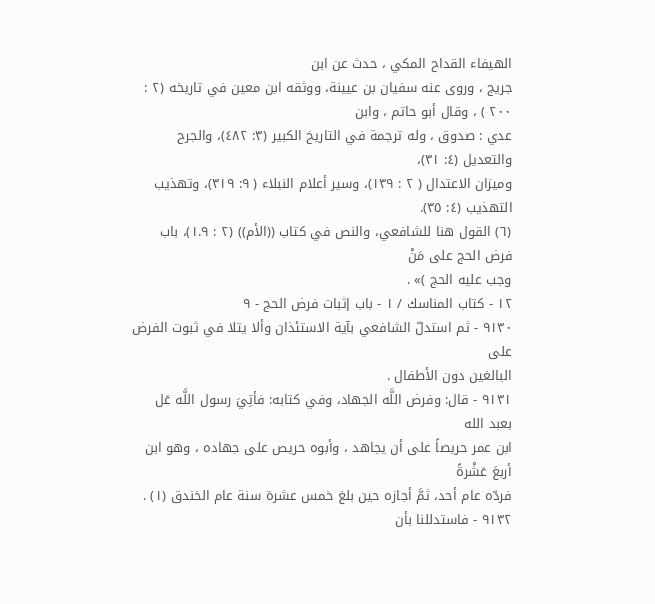الهيفاء القداح المكي ، حدث عن ابن
جريج ، وروى عنه سفيان بن عيينة، ووثقه ابن معين في تاريخه (٢ : ٢٠٠ ) ، وقال أبو حاتم ، وابن
عدي : صدوق ، وله ترجمة في التاريخ الكبير (٣: ٤٨٢)، والجرح والتعديل (٤: ٣١)،
وميزان الاعتدال ( ٢ : ١٣٩)، وسير أعلام النبلاء ( ٩: ٣١٩)، وتهذيب التهذيب (٤: ٣٥).
(٦) القول هنا للشافعي، والنص في كتاب ((الأم)) (٢ : ١.٩)، باب فرض الحج على مَنْ
وجب عليه الحج )» .
١٢ - كتاب المناسك / ١ - باب إثبات فرض الحج - ٩
٩١٣٠ - ثم استدلّ الشافعي بآية الاستئذان وألا يتلا في ثبوت الفرض على
البالغين دون الأطفال .
٩١٣١ - قال: وفرض اللَّه الجهاد، وفي كتابه: فأتِيَ رسول اللَّه عَل بعبد الله
ابن عمر حريصاً على أن يجاهد ، وأبوه حريص على جهاده ، وهو ابن أربعَ عَشْرةً
فردّه عام أحد، ثمَّ أجازه حين بلغ خمس عشرة سنة عام الخندق (١) .
٩١٣٢ - فاستدللنا بأن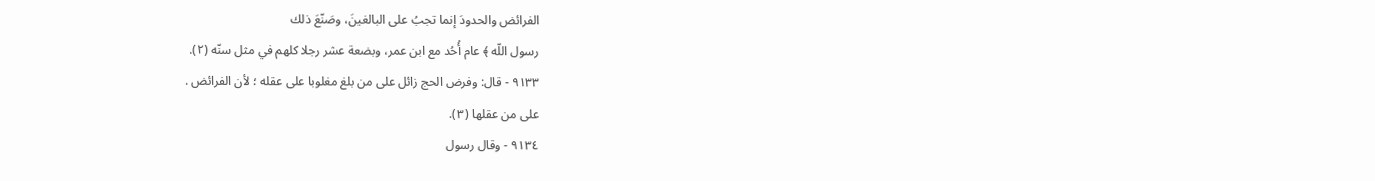الفرائض والحدودَ إنما تجبُ على البالغينَ، وصَنّعَ ذلك
رسول اللّه ﴾ عام أُحُد مع ابن عمر، وبضعة عشر رجلا كلهم في مثل سنّه (٢).
٩١٣٣ - قال: وفرض الحج زائل على من بلغ مغلوبا على عقله ؛ لأن الفرائض .
على من عقلها (٣).
٩١٣٤ - وقال رسول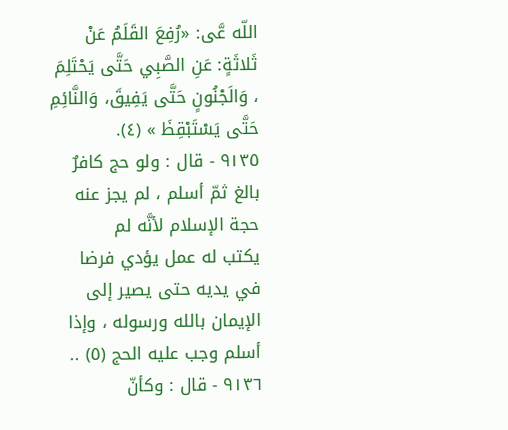اللّه عَّى: «رُفِعَ القَلَمُ عَنْ ثَلاثَةٍ: عَنِ الصَّبِي حَتَّى يَحْتَلِمَ
، وَالَجْنُونٍ حَتَّى يَفِيقَ، وَالنَّائِمِ حَتَّى يَسْتَبْقِظَ » (٤).
٩١٣٥ - قال : ولو حج كافرٌ بالغ ثمّ أسلم ، لم يجز عنه حجة الإسلام لأنَّه لم
يكتب له عمل يؤدي فرضا في يديه حتى يصير إلى الإيمان بالله ورسوله ، وإذا
أسلم وجب عليه الحج (٥) ..
٩١٣٦ - قال : وكأنّ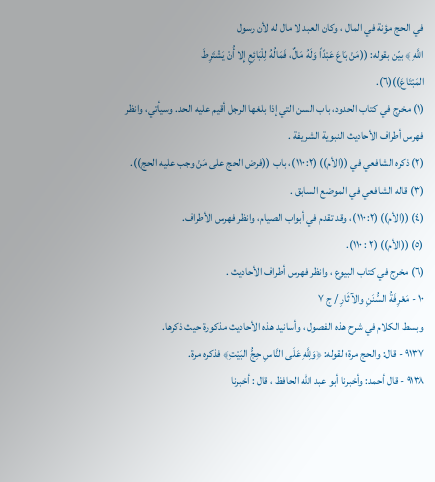في الحج مؤنة في المال ، وكان العبد لا مال له لأن رسول
اللَّهِ ﴾ بيّن بقوله: ((مَنْ بَاعَ عَبْدًاً وَلَهُ مَالٌ، فَمَالُهُ لِلْبَائِعِ إِلا أُنْ يَشْتَرِطَ
المَبْتَاعَ))(٦).
(١) مخرج في كتاب الحدود، باب السن التي إذا بلغها الرجل أقيم عليه الحد. وسيأتي، وانظر
فهرس أطراف الأحاديث النبوية الشريفة .
(٢) ذكره الشافعي في ((الأم)) (١١٠:٢)، باب ((فرض الحج على مَنْ وجب عليه الحج)).
(٣) قاله الشافعي في الموضع السابق .
(٤) ((الأم)) (١١٠:٢)، وقد تقدم في أبواب الصيام، وانظر فهرس الأطراف.
(٥) ((الأم)) (٢ : ١١٠).
(٦) مخرج في كتاب البيوع ، وانظر فهرس أطراف الأحاديث .
١٠ - مَعْرِفَةُ السُّنَنِ والآثَارِ / ج ٧
وبسط الكلام في شرح هذه الفصول ، وأسانيد هذه الأحاديث مذكورة حيث ذكرها.
٩١٣٧ - قال: والحج مرة؛ لقوله: ﴿وَلِلَّهِ عَلَى النَّاسِ حِجُّ البَيْتِ﴾ فذكره مرة.
٩١٣٨ - قال أحمد: وأخبرنا أبو عبد الله الحافظ ، قال : أخبرنا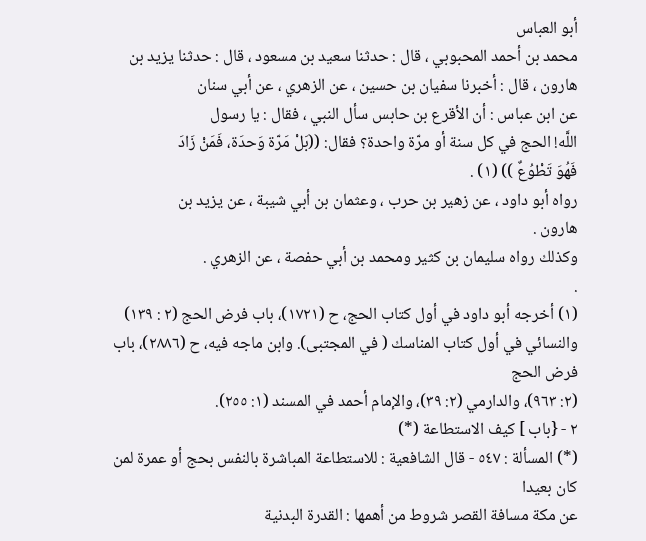أبو العباس
محمد بن أحمد المحبوبي ، قال : حدثنا سعيد بن مسعود ، قال : حدثنا يزيد بن
هارون ، قال : أخبرنا سفيان بن حسين ، عن الزهري ، عن أبي سنان
عن ابن عباس : أن الأقرع بن حابس سأل النبي ، فقال : يا رسول
اللَّه! الحج في كل سنة أو مرّة واحدة؟ فقال: ((بَلْ مَرّة وَحدَة، فَمَنْ زَادَ
فَهُوَ تَطْوُعٌ )) (١) .
رواه أبو داود ، عن زهير بن حرب ، وعثمان بن أبي شيبة ، عن يزيد بن
هارون .
وكذلك رواه سليمان بن كثير ومحمد بن أبي حفصة ، عن الزهري .
.
(١) أخرجه أبو داود في أول كتاب الحج، ح (١٧٢١)، باب فرض الحج (٢ : ١٣٩)
والنسائي في أول كتاب المناسك ( في المجتبى). وابن ماجه فيه، ح (٢٨٨٦)، باب فرض الحج
(٢: ٩٦٣)، والدارمي (٢: ٣٩)، والإمام أحمد في المسند (١: ٢٥٥).
٢ - {باب ] كيف الاستطاعة (*)
(*) المسألة : ٥٤٧ - قال الشافعية : للاستطاعة المباشرة بالنفس بحج أو عمرة لمن كان بعيدا
عن مكة مسافة القصر شروط من أهمها : القدرة البدنية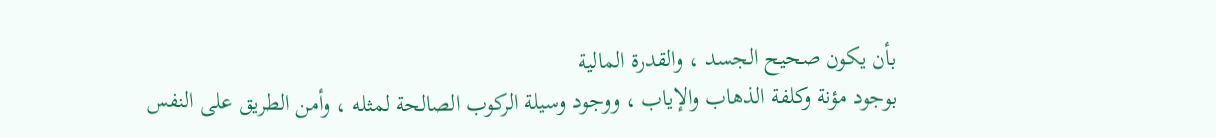بأن يكون صحيح الجسد ، والقدرة المالية
بوجود مؤنة وكلفة الذهاب والإياب ، ووجود وسيلة الركوب الصالحة لمثله ، وأمن الطريق على النفس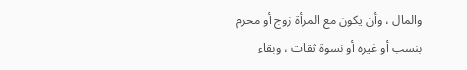والمال ، وأن يكون مع المرأة زوج أو محرم بنسب أو غيره أو نسوة ثقات ، وبقاء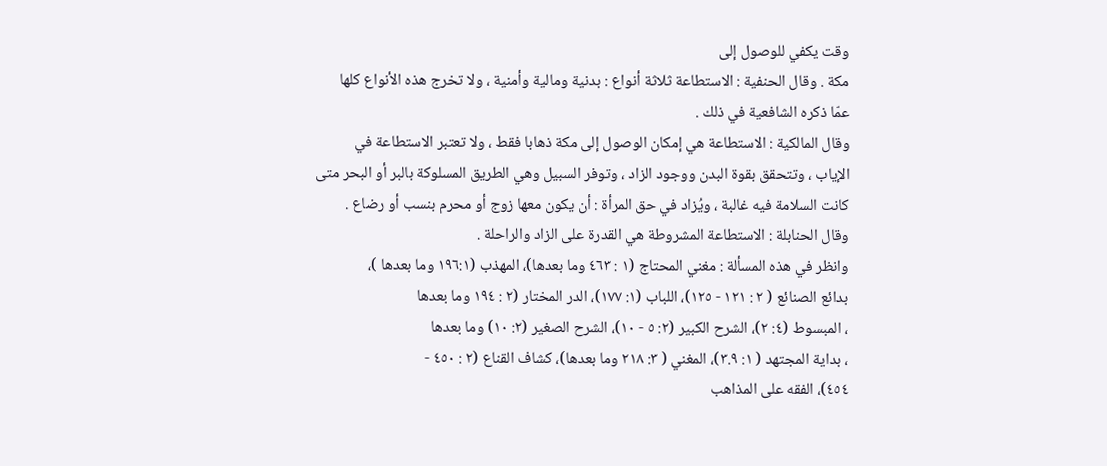وقت يكفي للوصول إلى
مكة . وقال الحنفية : الاستطاعة ثلاثة أنواع : بدنية ومالية وأمنية ، ولا تخرج هذه الأنواع كلها
عمّا ذكره الشافعية في ذلك .
وقال المالكية : الاستطاعة هي إمكان الوصول إلى مكة ذهابا فقط ، ولا تعتبر الاستطاعة في
الإياب ، وتتحقق بقوة البدن ووجود الزاد ، وتوفر السبيل وهي الطريق المسلوكة بالبر أو البحر متى
كانت السلامة فيه غالبة ، ويُزاد في حق المرأة : أن يكون معها زوج أو محرم بنسب أو رضاع .
وقال الحنابلة : الاستطاعة المشروطة هي القدرة على الزاد والراحلة .
وانظر في هذه المسألة : مغني المحتاج (١ : ٤٦٣ وما بعدها)، المهذب (١٩٦:١ وما بعدها )،
بدائع الصنائع ( ٢ : ١٢١ - ١٢٥)، اللباب (١: ١٧٧)، الدر المختار (٢ : ١٩٤ وما بعدها
، المبسوط (٤: ٢)، الشرح الكبير (٢: ٥ - ١٠)، الشرح الصغير (٢: ١٠) وما بعدها
، بداية المجتهد ( ١: ٣.٩)، المغني ( ٣: ٢١٨ وما بعدها)، كشاف القناع (٢ : ٤٥٠ -
٤٥٤)، الفقه على المذاهب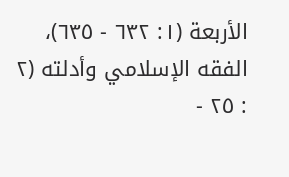الأربعة (١: ٦٣٢ - ٦٣٥)، الفقه الإسلامي وأدلته (٢ : ٢٥ -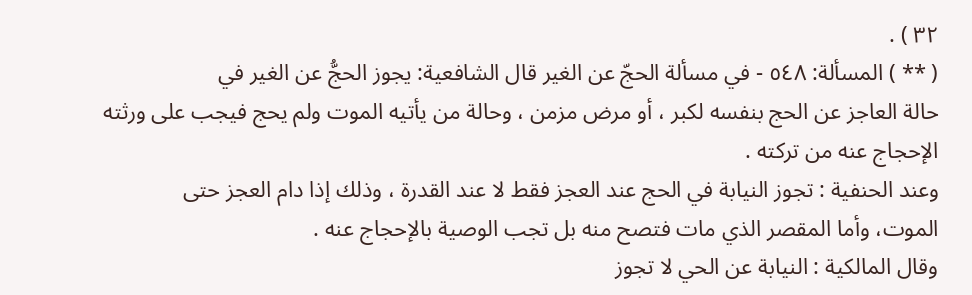٣٢ ) .
( ** ) المسألة: ٥٤٨ - في مسألة الحجّ عن الغير قال الشافعية: يجوز الحجُّ عن الغير في
حالة العاجز عن الحج بنفسه لكبر ، أو مرض مزمن ، وحالة من يأتيه الموت ولم يحج فيجب على ورثته
الإحجاج عنه من تركته .
وعند الحنفية : تجوز النيابة في الحج عند العجز فقط لا عند القدرة ، وذلك إذا دام العجز حتى
الموت، وأما المقصر الذي مات فتصح منه بل تجب الوصية بالإحجاج عنه .
وقال المالكية : النيابة عن الحي لا تجوز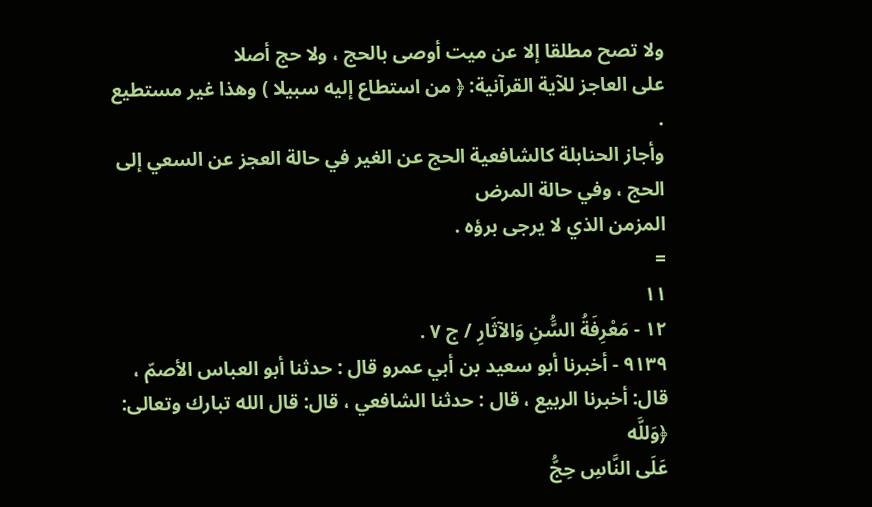ولا تصح مطلقا إلا عن ميت أوصى بالحج ، ولا حج أصلا
على العاجز للآية القرآنية: ﴿ من استطاع إليه سبيلا ) وهذا غير مستطيع .
وأجاز الحنابلة كالشافعية الحج عن الغير في حالة العجز عن السعي إلى الحج ، وفي حالة المرض
المزمن الذي لا يرجى برؤه .
=
١١
١٢ - مَعْرِفَةُ السَُّنِ وَالآثَارِ / ج ٧ .
٩١٣٩ - أخبرنا أبو سعيد بن أبي عمرو قال : حدثنا أبو العباس الأصمّ ،
قال: أخبرنا الربيع ، قال : حدثنا الشافعي ، قال: قال الله تبارك وتعالى: ﴿وَللَّه
عَلَى النَّاسِ حِجُّ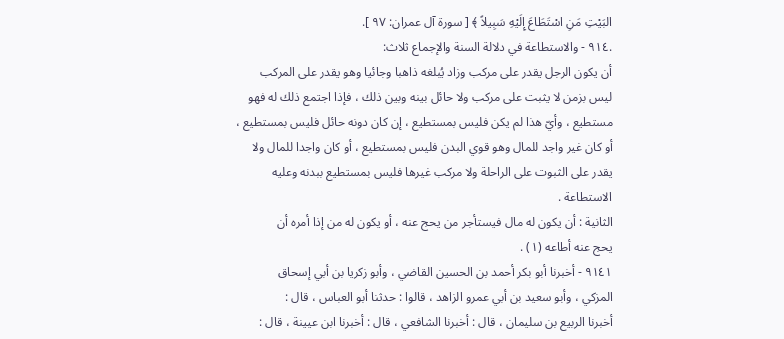البَيْتِ مَنِ اسْتَطَاعَ إِلَيْهِ سَبِيلاً ﴾ [ سورة آل عمران: ٩٧ ].
.٩١٤ - والاستطاعة في دلالة السنة والإجماع ثلاث:
أن يكون الرجل يقدر على مركب وزاد يُبلغه ذاهبا وجائيا وهو يقدر على المركب
ليس بزمن لا يثبت على مركب ولا حائل بينه وبين ذلك ، فإذا اجتمع ذلك له فهو
مستطيع ، وأيّ هذا لم يكن فليس بمستطيع ، إن كان دونه حائل فليس بمستطيع ،
أو كان غير واجد للمال وهو قوي البدن فليس بمستطيع ، أو كان واجدا للمال ولا
يقدر على الثبوت على الراحلة ولا مركب غيرها فليس بمستطيع ببدنه وعليه
الاستطاعة .
الثانية : أن يكون له مال فيستأجر من يحج عنه ، أو يكون له من إذا أمره أن
يحج عنه أطاعه (١) .
٩١٤١ - أخبرنا أبو بكر أحمد بن الحسين القاضي ، وأبو زكريا بن أبي إسحاق
المزكي ، وأبو سعيد بن أبي عمرو الزاهد ، قالوا : حدثنا أبو العباس ، قال :
أخبرنا الربيع بن سليمان ، قال : أخبرنا الشافعي ، قال : أخبرنا ابن عيينة ، قال :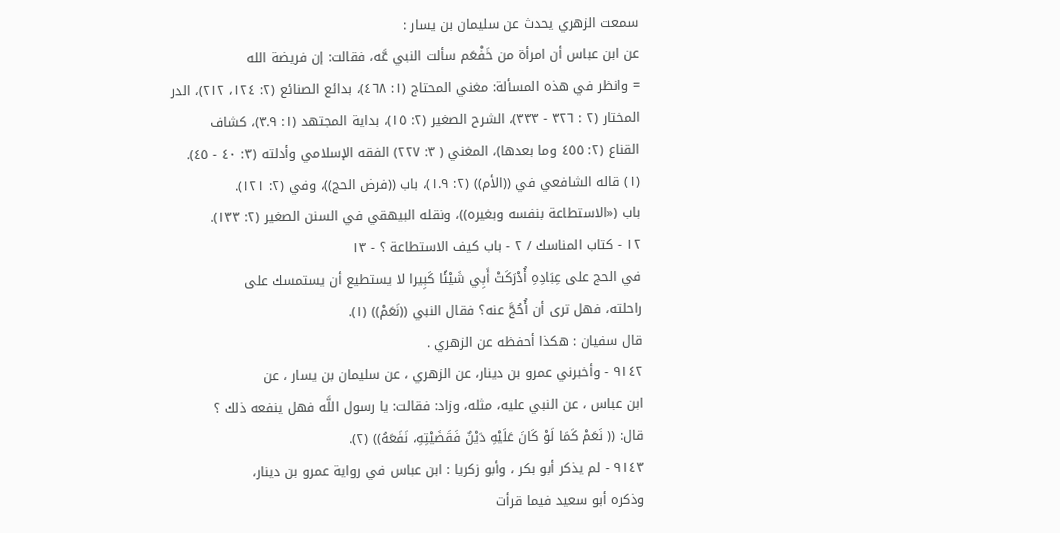سمعت الزهري يحدث عن سليمان بن يسار :
عن ابن عباس أن امرأة من خَفْعَم سألت النبي عَّه، فقالت: إن فريضة الله
= وانظر في هذه المسألة: مغني المحتاج (١: ٤٦٨)، بدائع الصنائع (٢: ١٢٤، ٢١٢)، الدر
المختار (٢ : ٣٢٦ - ٣٣٣)، الشرح الصغير (٢: ١٥)، بداية المجتهد (١: ٣.٩)، كشاف
القناع (٢: ٤٥٥ وما بعدها)، المغني ( ٣: ٢٢٧) الفقه الإسلامي وأدلته (٣: ٤٠ - ٤٥).
(١) قاله الشافعي في ((الأم)) (٢: ١.٩)، باب ((فرض الحج))، وفي (٢: ١٢١).
باب («الاستطاعة بنفسه وبغيره))، ونقله البيهقي في السنن الصغير (٢: ١٣٣).
١٢ - كتاب المناسك / ٢ - باب كيف الاستطاعة ؟ - ١٣
في الحج على عِبَادِهِ أُدْرَكَتْ أَبِي شَيْئًا كَبِيرا لا يستطيع أن يستمسك على
راحلته، فهل ترى أن أُحُجَّ عنه؟ فقال النبي ((نَعَمْ)) (١).
قال سفيان : هكذا أحفظه عن الزهري .
٩١٤٢ - وأخبرني عمرو بن دينار، عن الزهري ، عن سليمان بن يسار ، عن
ابن عباس ، عن النبي عليه، مثله، وزاد: فقالت: يا رسول اللَّه فهل ينفعه ذلك ؟
قال: (( نَعَمْ كَمَا لَوْ كَانَ عَلَيْهِ دَيْنٌ فَقَضَيْتِهِ، نَفَعَهُ)) (٢).
٩١٤٣ - لم يذكر أبو بكر ، وأبو زكريا : ابن عباس في رواية عمرو بن دينار،
وذكره أبو سعيد فيما قرأت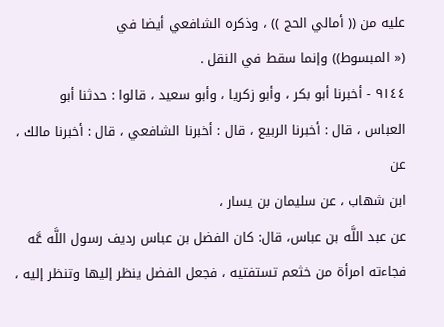عليه من (( أمالي الحج )) ، وذكره الشافعي أيضا في
(« المبسوط)) وإنما سقط في النقل .
٩١٤٤ - أخبرنا أبو بكر ، وأبو زكريا ، وأبو سعيد ، قالوا : حدثنا أبو
العباس ، قال : أخبرنا الربيع ، قال : أخبرنا الشافعي ، قال : أخبرنا مالك ، عن
ابن شهاب ، عن سليمان بن يسار ،
عن عبد اللَّه بن عباس، قال: كان الفضل بن عباس رديف رسول اللَّه عَّه
فجاءته امرأة من خثعم تستفتيه ، فجعل الفضل ينظر إليها وتنظر إليه ،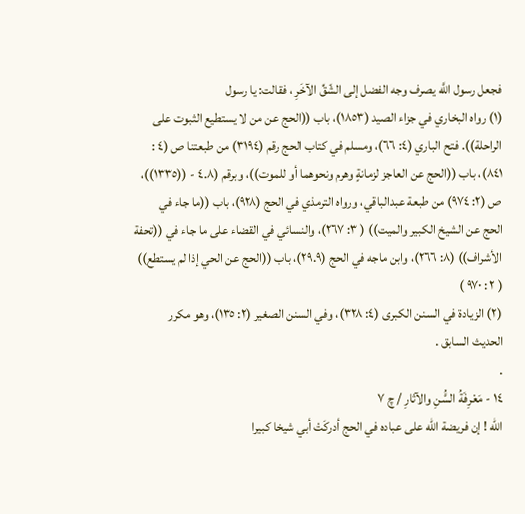فجعل رسول اللَّه يصرف وجه الفضل إلى الشّقِّ الآخَرِ ، فقالت: يا رسول
(١) رواه البخاري في جزاء الصيد (١٨٥٣)، باب ((الحج عن من لا يستطيع الثبوت على
الراحلة)). فتح الباري (٤: ٦٦)، ومسلم في كتاب الحج رقم (٣١٩٤) من طبعتنا ص (٤ :
٨٤١)، باب ((الحج عن العاجز لزمانةٍ وهرم ونحوهما أو للموت))، وبرقم (٤.٨ - ((١٣٣٥))،
ص (٢: ٩٧٤) من طبعة عبدالباقي، ورواه الترمذي في الحج (٩٢٨)، باب ((ما جاء في
الحج عن الشيخ الكبير والميت)) ( ٣: ٢٦٧)، والنسائي في القضاء على ما جاء في ((تحفة
الأشراف)) (٨: ٢٦٦)، وابن ماجه في الحج (٢٩.٩)، باب ((الحج عن الحي إذا لم يستطع))
( ٢ : ٩٧٠ )
(٢) الزيادة في السنن الكبرى (٤: ٣٢٨)، وفي السنن الصغير (٢: ١٣٥)، وهو مكرر
الحديث السابق .
.
١٤ - مَعْرِفَةُ السَُّنِ والآثارِ / چ ٧
الله ! إن فريضة الله على عباده في الحج أدركَتْ أبي شيخا كبيرا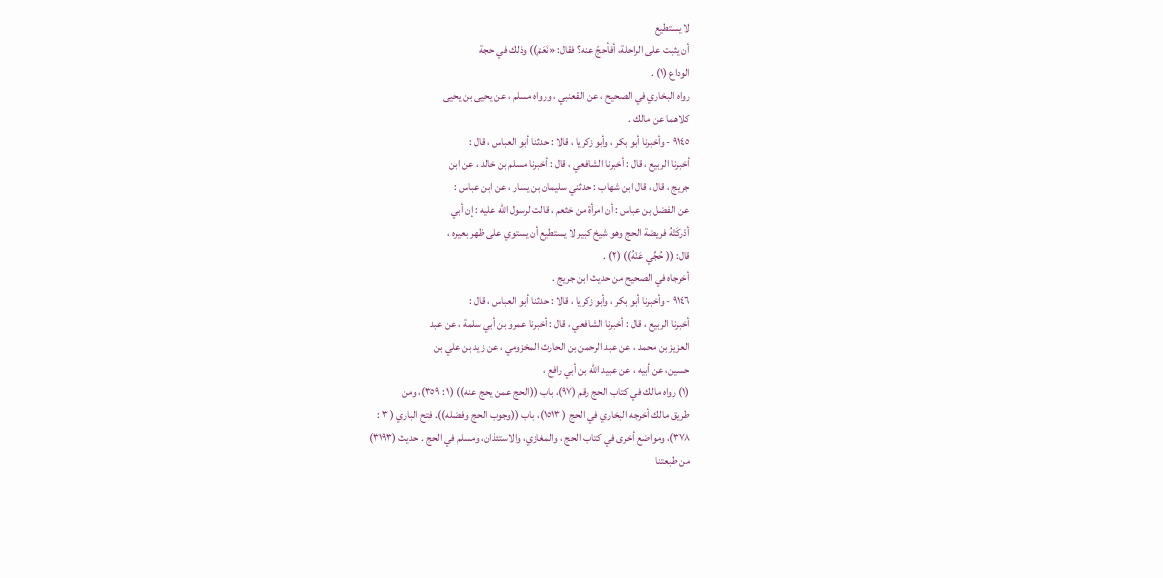لا يستطيع
أن يثبت على الراحلة، أفأحجّ عنه؟ فقال: «نَعَمْ)) وذلك في حجة
الوداع (١) .
رواه البخاري في الصحيح ، عن القعنبي ، ورواه مسلم ، عن يحيى بن يحيى
كلاهما عن مالك .
٩١٤٥ - وأخبرنا أبو بكر ، وأبو زكريا ، قالا : حدثنا أبو العباس ، قال :
أخبرنا الربيع ، قال : أخبرنا الشافعي ، قال : أخبرنا مسلم بن خالد ، عن ابن
جريج ، قال ، قال ابن شهاب : حدثني سليمان بن يسار ، عن ابن عباس :
عن الفضل بن عباس : أن امرأة من خثعم ، قالت لرسول اللّه عليه : إن أبي
أدْركَتْهُ فريضة الحج وهو شيخ كبير لا يستطيع أن يستوي على ظهر بعيره ،
قال: (( حُجِّي عَنْهُ)) (٢) .
أخرجاه في الصحيح من حديث ابن جريج .
٩١٤٦ - وأخبرنا أبو بكر ، وأبو زكريا ، قالا : حدثنا أبو العباس ، قال :
أخبرنا الربيع ، قال : أخبرنا الشافعي ، قال : أخبرنا عمرو بن أبي سلمة ، عن عبد
العزيز بن محمد ، عن عبد الرحمن بن الحارث المخزومي ، عن زيد بن علي بن
حسين، عن أبيه ، عن عبيد الله بن أبي رافع ،
(١) رواه مالك في كتاب الحج رقم (٩٧)، باب ((الحج عمن يحج عنه)) (١ : ٣٥٩)، ومن
طريق مالك أخرجه البخاري في الحج ( ١٥١٣)، باب ((وجوب الحج وفضله)). فتح الباري ( ٣ :
٣٧٨)، ومواضع أخرى في كتاب الحج ، والمغازي، والاستئذان، ومسلم في الحج . حديث (٣١٩٣)
من طبعتنا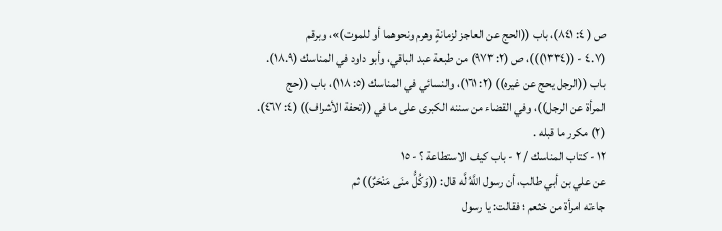ص ( ٤: ٨٤١)، باب ((الحج عن العاجز لزمانةٍ وهرم ونحوهما أو للموت)»، وبرقم
(٤.٧ - ((١٣٣٤)))، ص (٢: ٩٧٣) من طبعة عبد الباقي، وأبو داود في المناسك (١٨.٩).
باب ((الرجل يحج عن غيره)) (٢: ١٦١)، والنسائي في المناسك (٥: ١١٨)، باب ((حج
المرأة عن الرجل))، وفي القضاء من سننه الكبرى على ما في ((تحفة الأشراف)) (٤: ٤٦٧).
(٢) مكرر ما قبله .
١٢ - كتاب المناسك / ٢ - باب كيف الاستطاعة ؟ - ١٥
عن علي بن أبي طالب، أن رسول اللَّهُ لَّه قال: ((وَكُلُّ منَى مَنْحَرٌ)) ثم
جاءته امرأة من خثعم ؛ فقالت: يا رسول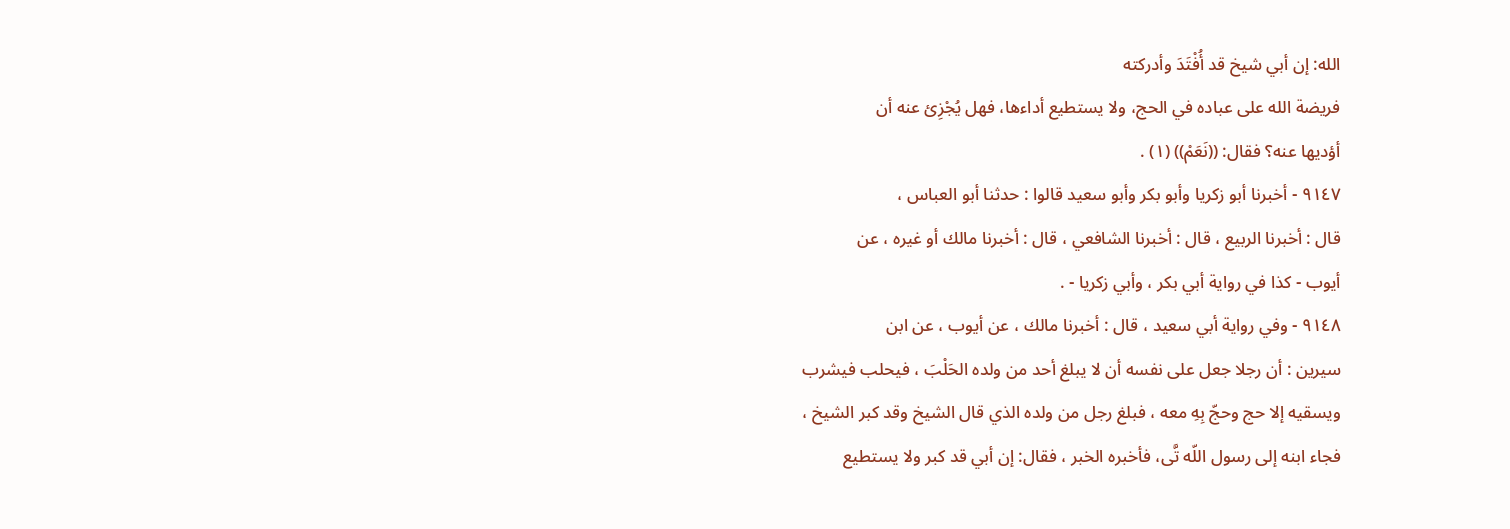الله: إن أبي شيخ قد أُفْتَدَ وأدركته
فريضة الله على عباده في الحج، ولا يستطيع أداءها، فهل يُجْزِئ عنه أن
أؤديها عنه؟ فقال: ((نَعَمْ)) (١) .
٩١٤٧ - أخبرنا أبو زكريا وأبو بكر وأبو سعيد قالوا : حدثنا أبو العباس ،
قال : أخبرنا الربيع ، قال : أخبرنا الشافعي ، قال : أخبرنا مالك أو غيره ، عن
أيوب - كذا في رواية أبي بكر ، وأبي زكريا - .
٩١٤٨ - وفي رواية أبي سعيد ، قال : أخبرنا مالك ، عن أيوب ، عن ابن
سيرين : أن رجلا جعل على نفسه أن لا يبلغ أحد من ولده الحَلْبَ ، فيحلب فيشرب
ويسقيه إلا حج وحجّ بِهِ معه ، فبلغ رجل من ولده الذي قال الشيخ وقد كبر الشيخ ،
فجاء ابنه إلى رسول اللّه تَّى، فأخبره الخبر ، فقال: إن أبي قد كبر ولا يستطيع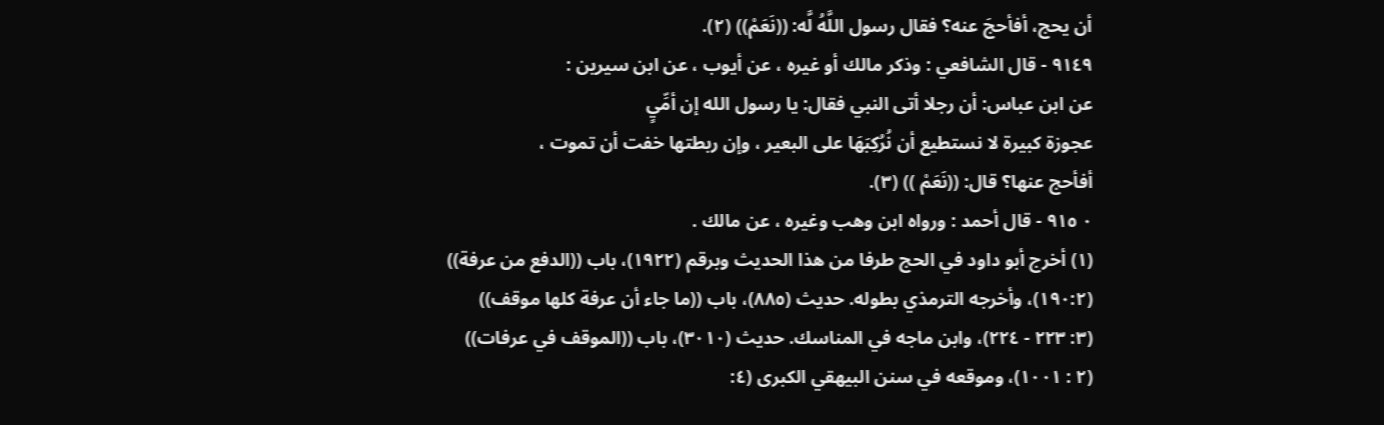أن يحج، أفأحجَ عنه؟ فقال رسول اللَّهُ لَّه: ((نَعَمْ)) (٢).
٩١٤٩ - قال الشافعي : وذكر مالك أو غيره ، عن أيوب ، عن ابن سيرين :
عن ابن عباس: أن رجلا أتى النبي فقال: يا رسول الله إن أمِّيٍ
عجوزة كبيرة لا نستطيع أن نُرُكِبَهَا على البعير ، وإن ربطتها خفت أن تموت ،
أفأحج عنها؟ قال: ((نَعَمْ )) (٣).
٠ ٩١٥ - قال أحمد : ورواه ابن وهب وغيره ، عن مالك .
(١) أخرج أبو داود في الحج طرفا من هذا الحديث وبرقم (١٩٢٢)، باب ((الدفع من عرفة))
(١٩٠:٢)، وأخرجه الترمذي بطوله. حديث (٨٨٥)، باب ((ما جاء أن عرفة كلها موقف))
(٣: ٢٢٣ - ٢٢٤)، وابن ماجه في المناسك. حديث (٣٠١٠)، باب ((الموقف في عرفات))
(٢ : ١٠٠١)، وموقعه في سنن البيهقي الكبرى (٤: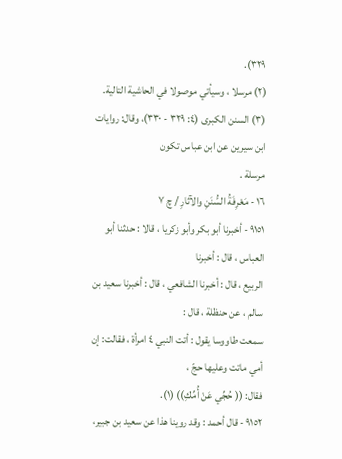٣٢٩).
(٢) مرسلا ، وسيأتي موصولا في الحاشية التالية.
(٣) السنن الكبرى (٤: ٣٢٩ - ٣٣٠)، وقال: روايات ابن سيرين عن ابن عباس تكون
مرسلة .
١٦ - مَعْرِفَةُ السُّنَنِ والآثارِ / چ ٧
٩١٥١ - أخبرنا أبو بكر وأبو زكريا ، قالا : حدثنا أبو العباس ، قال : أخبرنا
الربيع ، قال : أخبرنا الشافعي ، قال : أخبرنا سعيد بن سالم ، عن حنظلة ، قال :
سمعت طاووسا يقول : أتت النبي ٤ امرأة ، فقالت: إن أمي ماتت وعليها حجّ ،
فقال: (( حُجِّي عَنْ أُمِّكِ)) (١).
٩١٥٢ - قال أحمد : وقد روينا هذا عن سعيد بن جبير،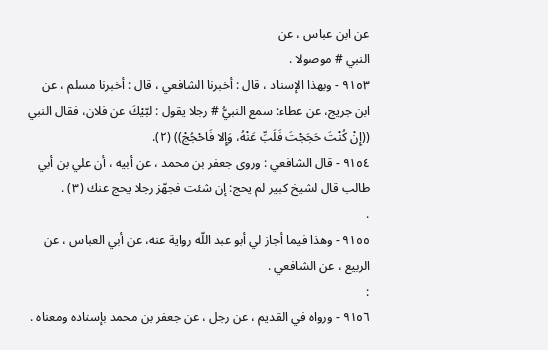عن ابن عباس ، عن
النبي # موصولا .
٩١٥٣ - وبهذا الإسناد ، قال : أخبرنا الشافعي ، قال : أخبرنا مسلم ، عن
ابن جريج، عن عطاء: سمع النبيُّ # رجلا يقول : لبّيْكَ عن فلان، فقال النبي
((إِنْ كُنْتَ حَجَجْتَ فَلَبِّ عَنْهُ، وَإِلا فَاحْجُجْ)) (٢).
٩١٥٤ - قال الشافعي : وروى جعفر بن محمد ، عن أبيه ، أن علي بن أبي
طالب قال لشيخ كبير لم يحج: إن شئت فجهّز رجلا يحج عنك (٣) .
.
٩١٥٥ - وهذا فيما أجاز لي أبو عبد اللّه رواية عنه، عن أبي العباس ، عن
الربيع ، عن الشافعي .
:
٩١٥٦ - ورواه في القديم ، عن رجل ، عن جعفر بن محمد بإسناده ومعناه .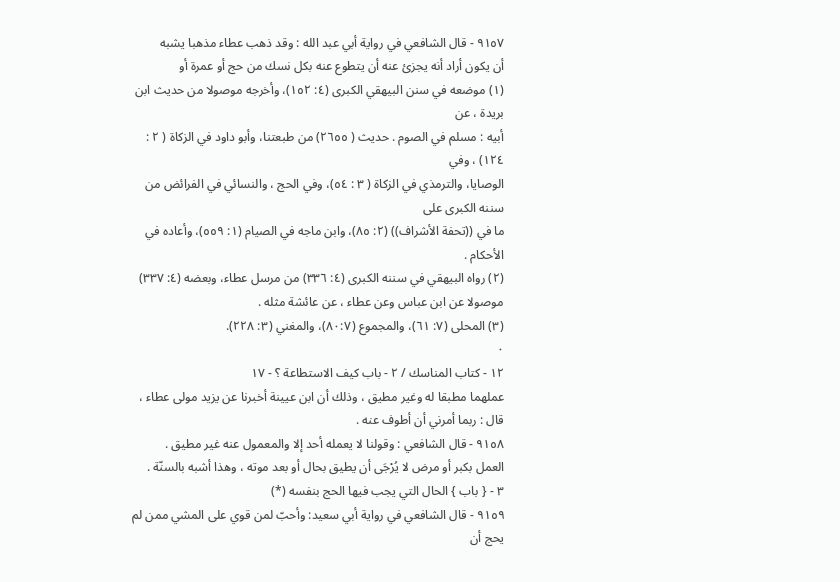٩١٥٧ - قال الشافعي في رواية أبي عبد الله : وقد ذهب عطاء مذهبا يشبه
أن يكون أراد أنه يجزئ عنه أن يتطوع عنه بكل نسك من حج أو عمرة أو
(١) موضعه في سنن البيهقي الكبرى (٤: ١٥٢)، وأخرجه موصولا من حديث ابن بريدة ، عن
أبيه : مسلم في الصوم . حديث ( ٢٦٥٥) من طبعتنا، وأبو داود في الزكاة ( ٢ : ١٢٤) ، وفي
الوصايا، والترمذي في الزكاة ( ٣ : ٥٤)، وفي الحج ، والنسائي في الفرائض من سننه الكبرى على
ما في ((تحفة الأشراف)) (٢: ٨٥)، وابن ماجه في الصيام (١: ٥٥٩)، وأعاده في
الأحكام .
(٢) رواه البيهقي في سننه الكبرى (٤: ٣٣٦) من مرسل عطاء، وبعضه (٤: ٣٣٧)
موصولا عن ابن عباس وعن عطاء ، عن عائشة مثله .
(٣) المحلى (٧: ٦١)، والمجموع (٨٠:٧)، والمغني (٣: ٢٢٨).
٠
١٢ - كتاب المناسك / ٢ - باب كيف الاستطاعة ؟ - ١٧
عملهما مطبقا له وغير مطيق ، وذلك أن ابن عيينة أخبرنا عن يزيد مولى عطاء ،
قال : ربما أمرني أن أطوف عنه .
٩١٥٨ - قال الشافعي : وقولنا لا يعمله أحد إلا والمعمول عنه غير مطيق .
العمل بكبر أو مرض لا يُرْجَى أن يطيق بحال أو بعد موته ، وهذا أشبه بالسنّة .
٣ - { باب } الحال التي يجب فيها الحج بنفسه (*)
٩١٥٩ - قال الشافعي في رواية أبي سعيد: وأحبّ لمن قوي على المشي ممن لم
يحج أن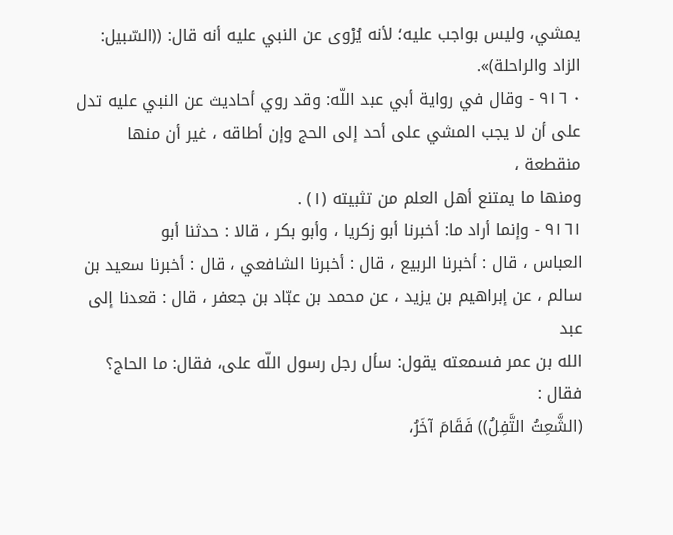يمشي، وليس بواجب عليه؛ لأنه يُرْوى عن النبي عليه أنه قال: ((السّبيل:
الزاد والراحلة)».
٠ ٩١٦ - وقال في رواية أبي عبد اللّه: وقد روي أحاديث عن النبي عليه تدل
على أن لا يجب المشي على أحد إلى الحج وإن أطاقه ، غير أن منها منقطعة ،
ومنها ما يمتنع أهل العلم من تثبيته (١) .
٩١٦١ - وإنما أراد ما: أخبرنا أبو زكريا ، وأبو بكر ، قالا : حدثنا أبو
العباس ، قال : أخبرنا الربيع ، قال : أخبرنا الشافعي ، قال : أخبرنا سعيد بن
سالم ، عن إبراهيم بن يزيد ، عن محمد بن عبّاد بن جعفر ، قال : قعدنا إلى عبد
الله بن عمر فسمعته يقول: سأل رجل رسول اللّه على، فقال: ما الحاج؟ فقال :
(الشَّعِتُ التَّفِلُ)) فَقَامَ آخَرُ،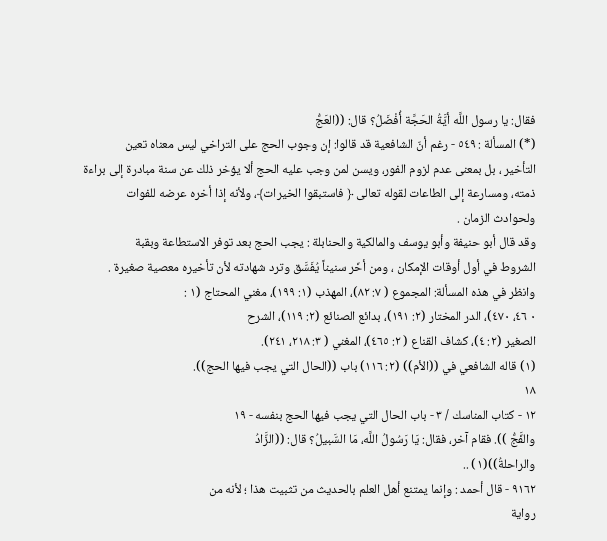فقال: يا رسول اللَّه أيَّةُ الحَجَّة أُفْضَلُ؟ قال: ((العَجُّ
(*) المسألة : ٥٤٩ - رغم أنّ الشافعية قد قالوا: إن وجوب الحج على التراخي ليس معناه تعين
التأخير ، بل بمعنى عدم لزوم الفور، ويسن لمن وجب عليه الحج ألا يؤخر ذلك عن سنة مبادرة إلى براءة
ذمته، ومسارعة إلى الطاعات لقوله تعالى ﴿ فاستبقوا الخيرات﴾، ولأنه إذا أخره عرضه للفوات
ولحوادث الزمان .
وقد قال أبو حنيفة وأبو يوسف والمالكية والحنابلة : يجب الحج بعد توفر الاستطاعة وبقبة
الشروط في أول أوقات الإمكان ، ومن أخّر سنيناً يُفَسَّق وترد شهادته لأن تأخيره معصية صغيرة .
وانظر في هذه المسألة: المجموع ( ٧: ٨٢)، المهذب (١: ١٩٩)، مغني المحتاج (١ :
٠ ٤٦، ٤٧٠)، الدر المختار (٢: ١٩١)، بدائع الصنائع (٢: ١١٩)، الشرح
الصغير (٢: ٤)، كشاف القناع ( ٢: ٤٦٥)، المغني ( ٣: ٢١٨، ٢٤١).
(١) قاله الشافعي في ((الأم)) (٢: ١١٦) باب ((الحال التي يجب فيها الحج)).
١٨
١٢ - كتاب المناسك / ٣ - باب الحال التي يجب فيها الحج بنفسه - ١٩
والفَّجُّ )). فقام آخر، فقال: يَا رَسُولُ اللَّه، مَا السَّبيلُ؟ قال: ((الزَّادُ
والراحلةُ))(١) ..
٩١٦٢ - قال أحمد : وإنما يمتنع أهل العلم بالحديث من تثبيت هذا ؛ لأنه من
رواية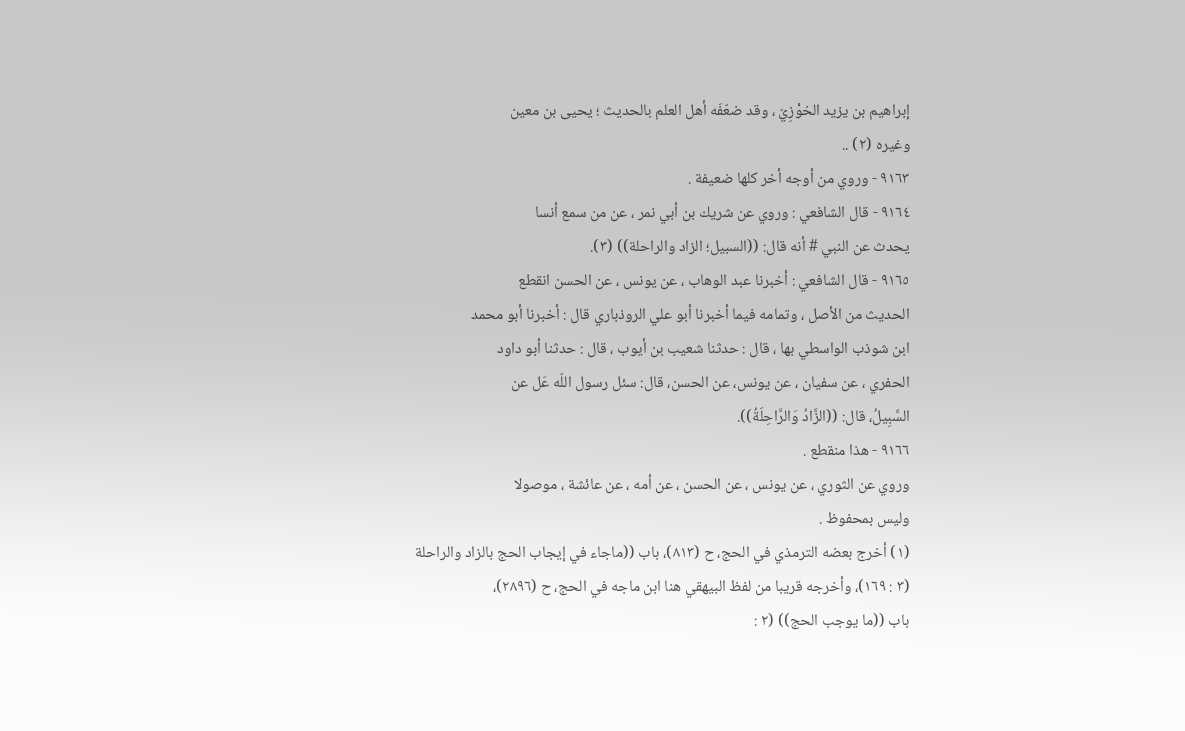إبراهيم بن يزيد الخوْزِيّ ، وقد ضعّفَه أهل العلم بالحديث ؛ يحيى بن معين
وغيره (٢) ..
٩١٦٣ - وروي من أوجه أخر كلها ضعيفة .
٩١٦٤ - قال الشافعي : وروي عن شريك بن أبي نمر ، عن من سمع أنسا
يحدث عن النبي # أنه قال: ((السبيل؛ الزاد والراحلة)) (٣).
٩١٦٥ - قال الشافعي : أخبرنا عبد الوهاب ، عن يونس ، عن الحسن انقطع
الحديث من الأصل ، وتمامه فيما أخبرنا أبو علي الروذباري قال : أخبرنا أبو محمد
ابن شوذب الواسطي بها ، قال : حدثنا شعيب بن أيوب ، قال : حدثنا أبو داود
الحفري ، عن سفيان ، عن يونس، عن الحسن، قال: سئل رسول اللّه عَل عن
السَّبِيلُ، قال: ((الزَّادُ وَالرَّاحِلَةُ)).
٩١٦٦ - هذا منقطع .
وروي عن الثوري ، عن يونس ، عن الحسن ، عن أمه ، عن عائشة ، موصولا
وليس بمحفوظ .
(١) أخرج بعضه الترمذي في الحج، ح (٨١٣)، باب ((ماجاء في إيجاب الحج بالزاد والراحلة
(٣ : ١٦٩)، وأخرجه قريبا من لفظ البيهقي هنا ابن ماجه في الحج، ح (٢٨٩٦)،
باب ((ما يوجب الحج)) (٢ :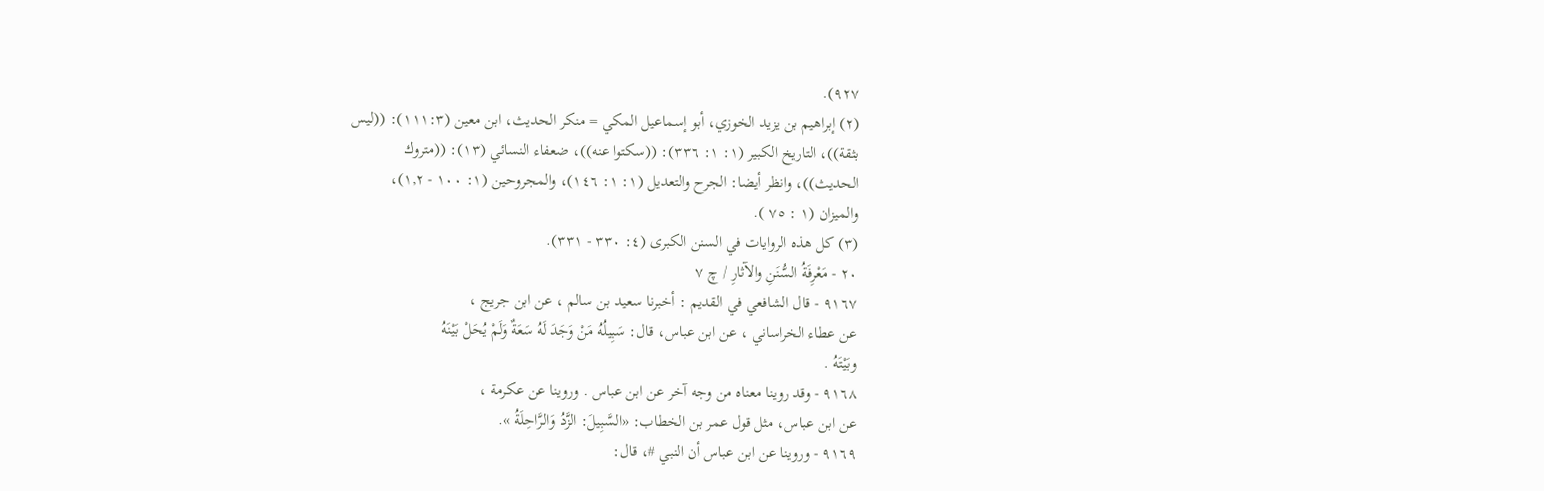٩٢٧).
(٢) إبراهيم بن يزيد الخوزي، أبو إسماعيل المكي = منكر الحديث، ابن معين (١١١:٣): ((ليس
بثقة))، التاريخ الكبير (١: ١: ٣٣٦): ((سكتوا عنه))، ضعفاء النسائي (١٣): ((متروك
الحديث))، وانظر أيضا: الجرح والتعديل (١: ١: ١٤٦)، والمجروحين (١: ١٠٠ - ١,٢)،
والميزان (١ : ٧٥ ).
(٣) كل هذه الروايات في السنن الكبرى (٤: ٣٣٠ - ٣٣١).
٢٠ - مَعْرِفَةُ السُّنَنِ والآثارِ / چ ٧
٩١٦٧ - قال الشافعي في القديم : أخبرنا سعيد بن سالم ، عن ابن جريج ،
عن عطاء الخراساني ، عن ابن عباس، قال: سَبِيلُهُ مَنْ وَجَدَ لَهُ سَعَةٌ وَلَمْ يُحَلْ بَيْنَهُ
وبَيْتَهُ .
٩١٦٨ - وقد روينا معناه من وجه آخر عن ابن عباس . وروينا عن عكرمة ،
عن ابن عباس، مثل قول عمر بن الخطاب: «السَّبِيلَ: الزَّدُ وَالرَّاحِلَةُ ».
٩١٦٩ - وروينا عن ابن عباس أن النبي #، قال: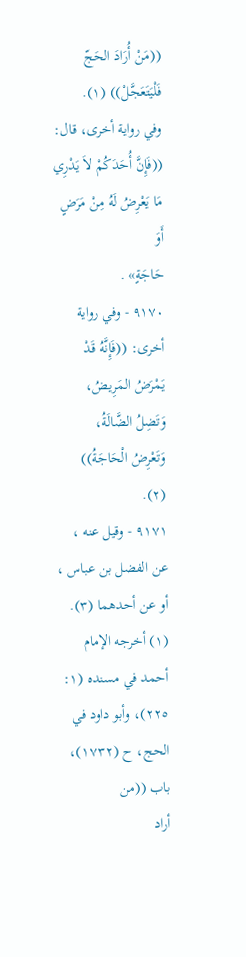((مَنْ أُرَادَ الحَجّ
فَلْيَتَعَجَّلْ)) (١).
وفي رواية أخرى، قال: ((فَإِنَّ أُحَدَكُمْ لاَ يَدْرِي مَا يَعْرِضُ لَهُ مِنْ مَرَضٍ أَوَ
حَاجَةٍ» .
٩١٧٠ - وفي رواية أخرى: ((فَإِنَّهُ قَدْ يَمْرَضُ المَرِيضُ، وَتَضِلُ الضَّالَةُ،
وَتَعْرِضُ الْحَاجَةُ)) (٢).
٩١٧١ - وقيل عنه ، عن الفضل بن عباس ، أو عن أحدهما (٣).
(١) أخرجه الإمام أحمد في مسنده (١: ٢٢٥)، وأبو داود في الحج، ح (١٧٣٢)، باب ((من
أراد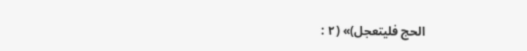الحج فليتعجل)» (٢ :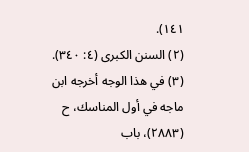١٤١).
(٢) السنن الكبرى (٤: ٣٤٠).
(٣) في هذا الوجه أخرجه ابن ماجه في أول المناسك، ح (٢٨٨٣)، باب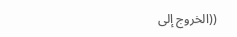((الخروج إلى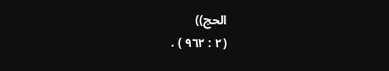الحج))
(٢ : ٩٦٢ ) .